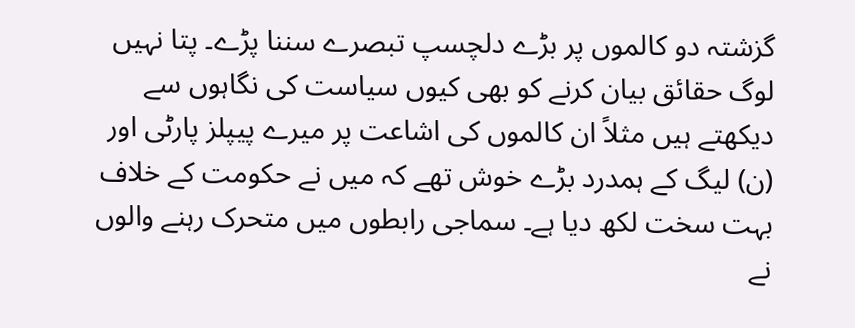گزشتہ دو کالموں پر بڑے دلچسپ تبصرے سننا پڑے۔ پتا نہیں لوگ حقائق بیان کرنے کو بھی کیوں سیاست کی نگاہوں سے دیکھتے ہیں مثلاً ان کالموں کی اشاعت پر میرے پیپلز پارٹی اور (ن) لیگ کے ہمدرد بڑے خوش تھے کہ میں نے حکومت کے خلاف بہت سخت لکھ دیا ہے۔ سماجی رابطوں میں متحرک رہنے والوں نے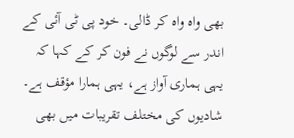بھی واہ واہ کر ڈالی۔ خود پی ٹی آئی کے اندر سے لوگوں نے فون کر کے کہا کہ یہی ہماری آواز ہے، یہی ہمارا مؤقف ہے۔ شادیوں کی مختلف تقریبات میں بھی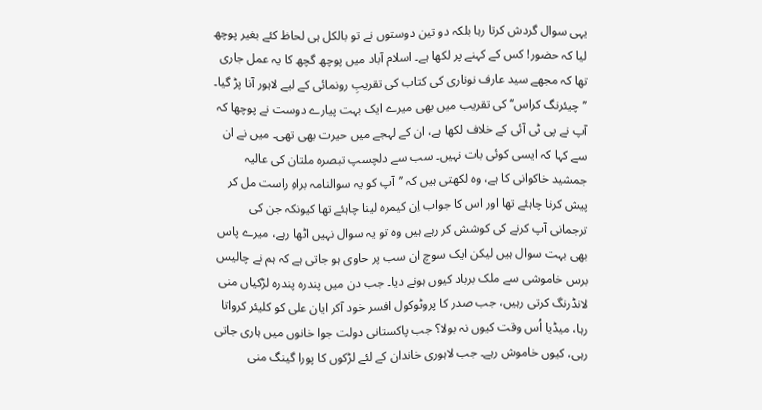یہی سوال گردش کرتا رہا بلکہ دو تین دوستوں نے تو بالکل ہی لحاظ کئے بغیر پوچھ لیا کہ حضور! کس کے کہنے پر لکھا ہے۔ اسلام آباد میں پوچھ گچھ کا یہ عمل جاری تھا کہ مجھے سید عارف نوناری کی کتاب کی تقریبِ رونمائی کے لیے لاہور آنا پڑ گیا۔ ’’چیئرنگ کراس‘‘ کی تقریب میں بھی میرے ایک بہت پیارے دوست نے پوچھا کہ آپ نے پی ٹی آئی کے خلاف لکھا ہے، ان کے لہجے میں حیرت بھی تھی۔ میں نے ان سے کہا کہ ایسی کوئی بات نہیں۔ سب سے دلچسپ تبصرہ ملتان کی عالیہ جمشید خاکوانی کا ہے، وہ لکھتی ہیں کہ ’’آپ کو یہ سوالنامہ براہِ راست مل کر پیش کرنا چاہئے تھا اور اس کا جواب اِن کیمرہ لینا چاہئے تھا کیونکہ جن کی ترجمانی آپ کرنے کی کوشش کر رہے ہیں وہ تو یہ سوال نہیں اٹھا رہے، میرے پاس بھی بہت سوال ہیں لیکن ایک سوچ ان سب پر حاوی ہو جاتی ہے کہ ہم نے چالیس برس خاموشی سے ملک برباد کیوں ہونے دیا۔ جب دن میں پندرہ پندرہ لڑکیاں منی لانڈرنگ کرتی رہیں، جب صدر کا پروٹوکول افسر خود آکر ایان علی کو کلیئر کرواتا رہا، میڈیا اُس وقت کیوں نہ بولا؟ جب پاکستانی دولت جوا خانوں میں ہاری جاتی رہی، کیوں خاموش رہے۔ جب لاہوری خاندان کے لئے لڑکوں کا پورا گینگ منی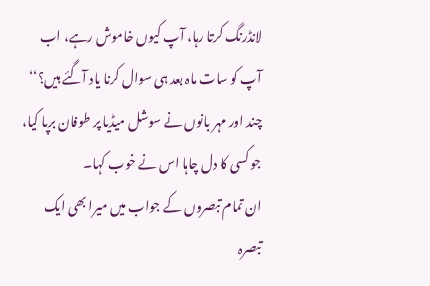لانڈرنگ کرتا رہا، آپ کیوں خاموش رہے، اب آپ کو سات ماہ بعد ہی سوال کرنا یاد آگئے ہیں؟‘‘ چند اور مہر بانوں نے سوشل میڈیا پر طوفان برپا کیا، جو کسی کا دل چاہا اس نے خوب کہا۔
ان تمام تبصروں کے جواب میں میرا بھی ایک تبصرہ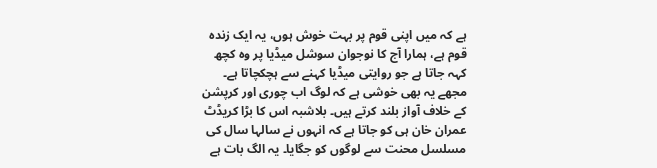ہے کہ میں اپنی قوم پر بہت خوش ہوں، یہ ایک زندہ قوم ہے، ہمارا آج کا نوجوان سوشل میڈیا پر وہ کچھ کہہ جاتا ہے جو روایتی میڈیا کہنے سے ہچکچاتا ہے۔ مجھے یہ بھی خوشی ہے کہ لوگ اب چوری اور کرپشن کے خلاف آواز بلند کرتے ہیں۔ بلاشبہ اس کا بڑا کریڈٹ عمران خان ہی کو جاتا ہے کہ انہوں نے سالہا سال کی مسلسل محنت سے لوگوں کو جگایا۔ یہ الگ بات ہے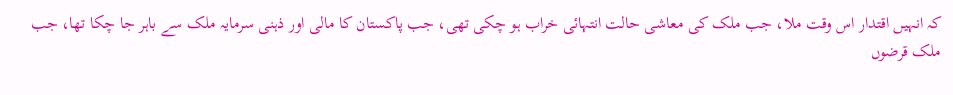کہ انہیں اقتدار اس وقت ملا، جب ملک کی معاشی حالت انتہائی خراب ہو چکی تھی، جب پاکستان کا مالی اور ذہنی سرمایہ ملک سے باہر جا چکا تھا، جب ملک قرضوں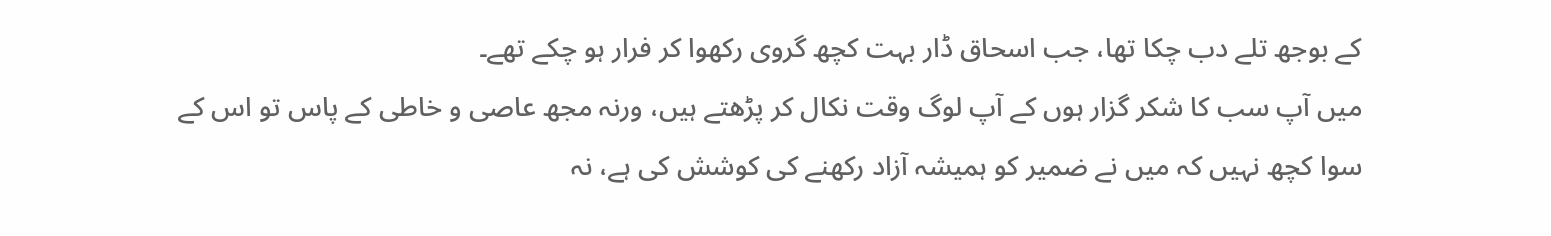کے بوجھ تلے دب چکا تھا، جب اسحاق ڈار بہت کچھ گروی رکھوا کر فرار ہو چکے تھے۔
میں آپ سب کا شکر گزار ہوں کے آپ لوگ وقت نکال کر پڑھتے ہیں، ورنہ مجھ عاصی و خاطی کے پاس تو اس کے سوا کچھ نہیں کہ میں نے ضمیر کو ہمیشہ آزاد رکھنے کی کوشش کی ہے، نہ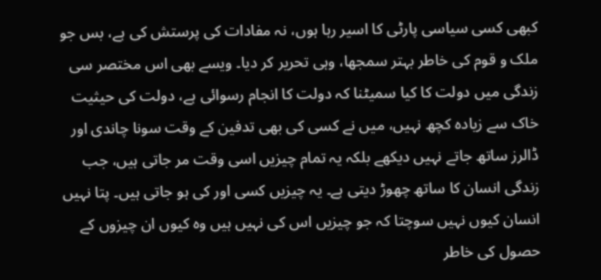کبھی کسی سیاسی پارٹی کا اسیر رہا ہوں، نہ مفادات کی پرستش کی ہے، بس جو ملک و قوم کی خاطر بہتر سمجھا، وہی تحریر کر دیا۔ ویسے بھی اس مختصر سی زندگی میں دولت کا کیا سمیٹنا کہ دولت کا انجام رسوائی ہے، دولت کی حیثیت خاک سے زیادہ کچھ نہیں، میں نے کسی کی بھی تدفین کے وقت سونا چاندی اور ڈالرز ساتھ جاتے نہیں دیکھے بلکہ یہ تمام چیزیں اسی وقت مر جاتی ہیں، جب زندگی انسان کا ساتھ چھوڑ دیتی ہے۔ یہ چیزیں کسی اور کی ہو جاتی ہیں۔ پتا نہیں انسان کیوں نہیں سوچتا کہ جو چیزیں اس کی نہیں ہیں وہ کیوں ان چیزوں کے حصول کی خاطر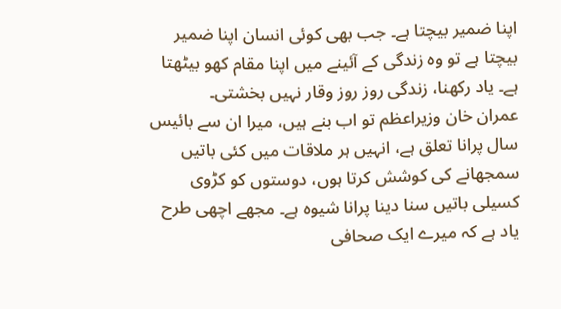اپنا ضمیر بیچتا ہے۔ جب بھی کوئی انسان اپنا ضمیر بیچتا ہے تو وہ زندگی کے آئینے میں اپنا مقام کھو بیٹھتا ہے۔ یاد رکھنا، زندگی روز روز وقار نہیں بخشتی۔
عمران خان وزیراعظم تو اب بنے ہیں، میرا ان سے بائیس سال پرانا تعلق ہے، انہیں ہر ملاقات میں کئی باتیں سمجھانے کی کوشش کرتا ہوں، دوستوں کو کڑوی کسیلی باتیں سنا دینا پرانا شیوہ ہے۔ مجھے اچھی طرح یاد ہے کہ میرے ایک صحافی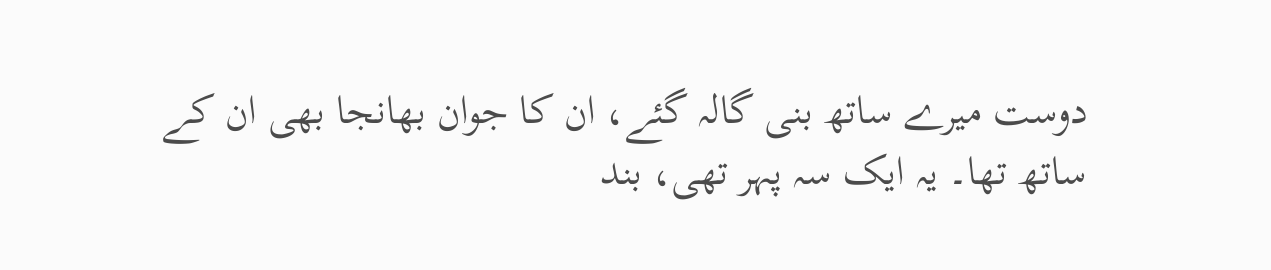دوست میرے ساتھ بنی گالہ گئے، ان کا جوان بھانجا بھی ان کے ساتھ تھا۔ یہ ایک سہ پہر تھی، بند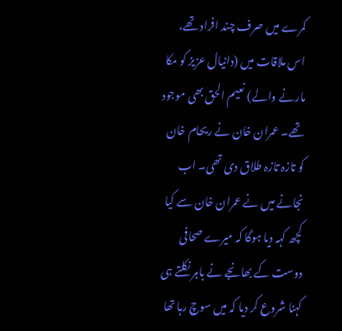کمرے میں صرف چند افراد تھے، اس ملاقات میں (دانیال عزیز کو مکا مارنے والے) نعیم الحق بھی موجود تھے۔ عمران خان نے ریحام خان کو تازہ تازہ طلاق دی تھی۔ اب نجانے میں نے عمران خان سے کیا کچھ کہہ دیا ہوگا کہ میرے صحافی دوست کے بھانجے نے باہر نکلتے ہی کہنا شروع کر دیا کہ میں سوچ رہا تھا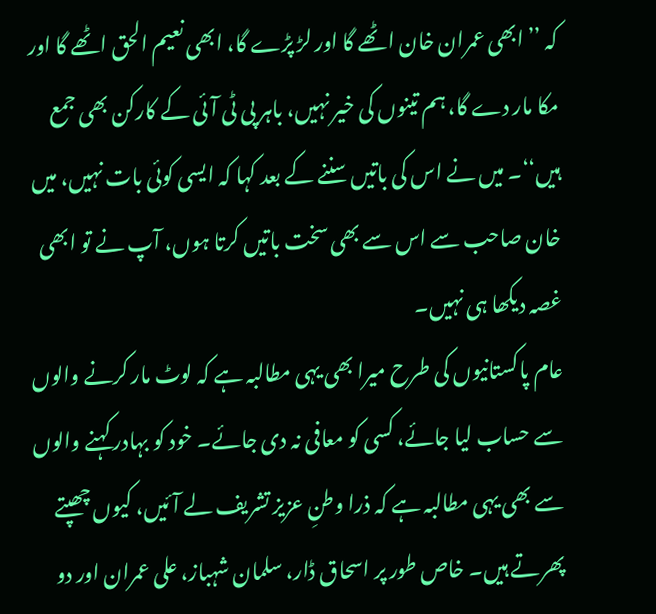کہ ’’ابھی عمران خان اٹھے گا اور لڑ پڑے گا، ابھی نعیم الحق اٹھے گا اور مکا مار دے گا، ہم تینوں کی خیر نہیں، باہر پی ٹی آئی کے کارکن بھی جمع ہیں‘‘۔ میں نے اس کی باتیں سننے کے بعد کہا کہ ایسی کوئی بات نہیں، میں خان صاحب سے اس سے بھی سخت باتیں کرتا ہوں، آپ نے تو ابھی غصہ دیکھا ہی نہیں۔
عام پاکستانیوں کی طرح میرا بھی یہی مطالبہ ہے کہ لوٹ مار کرنے والوں سے حساب لیا جائے، کسی کو معافی نہ دی جائے۔ خود کو بہادر کہنے والوں سے بھی یہی مطالبہ ہے کہ ذرا وطنِ عزیز تشریف لے آئیں، کیوں چھپتے پھرتے ہیں۔ خاص طور پر اسحاق ڈار، سلمان شہباز، علی عمران اور دو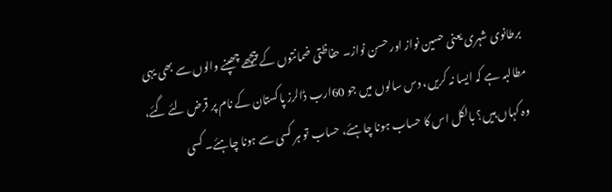برطانوی شہری یعنی حسین نواز اور حسن نواز۔ حفاظتی ضمانتوں کے پیچھے چھپنے والوں سے بھی یہی مطالبہ ہے کہ ایسا نہ کریں، دس سالوں میں جو 60ارب ڈالرز پاکستان کے نام پر قرض لئے گئے، وہ کہاں ہیں؟ بالکل اس کا حساب ہونا چاہئے، حساب تو ہر کسی سے ہونا چاہئے۔ کسی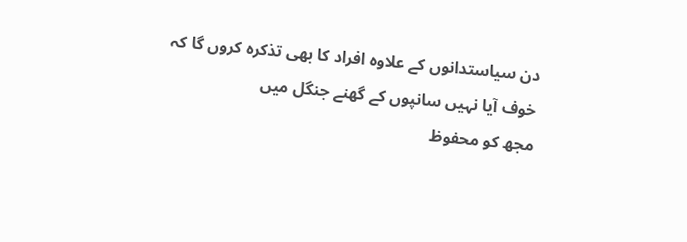دن سیاستدانوں کے علاوہ افراد کا بھی تذکرہ کروں گا کہ
خوف آیا نہیں سانپوں کے گھنے جنگل میں
مجھ کو محفوظ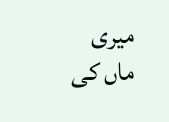میری ماں کی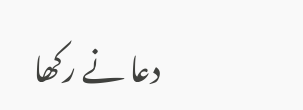دعا نے رکھا